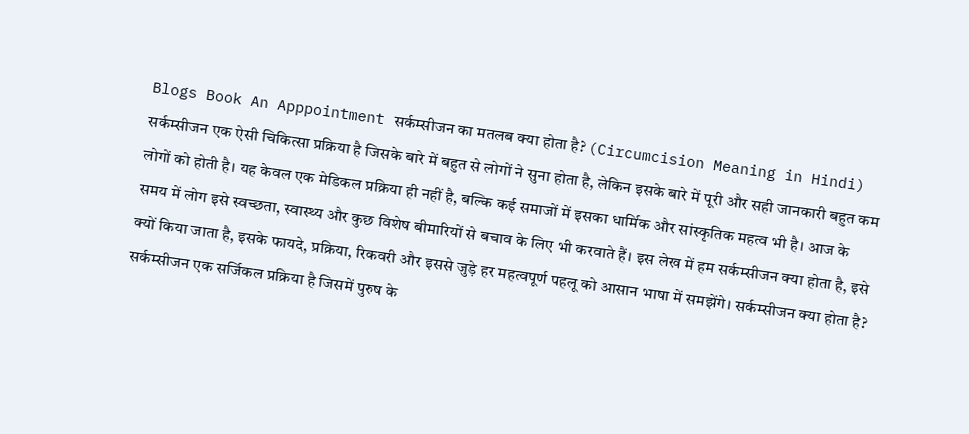Blogs Book An Apppointment सर्कम्सीजन का मतलब क्या होता है? (Circumcision Meaning in Hindi) सर्कम्सीजन एक ऐसी चिकित्सा प्रक्रिया है जिसके बारे में बहुत से लोगों ने सुना होता है, लेकिन इसके बारे में पूरी और सही जानकारी बहुत कम लोगों को होती है। यह केवल एक मेडिकल प्रक्रिया ही नहीं है, बल्कि कई समाजों में इसका धार्मिक और सांस्कृतिक महत्व भी है। आज के समय में लोग इसे स्वच्छता, स्वास्थ्य और कुछ विशेष बीमारियों से बचाव के लिए भी करवाते हैं। इस लेख में हम सर्कम्सीजन क्या होता है, इसे क्यों किया जाता है, इसके फायदे, प्रक्रिया, रिकवरी और इससे जुड़े हर महत्वपूर्ण पहलू को आसान भाषा में समझेंगे। सर्कम्सीजन क्या होता है? सर्कम्सीजन एक सर्जिकल प्रक्रिया है जिसमें पुरुष के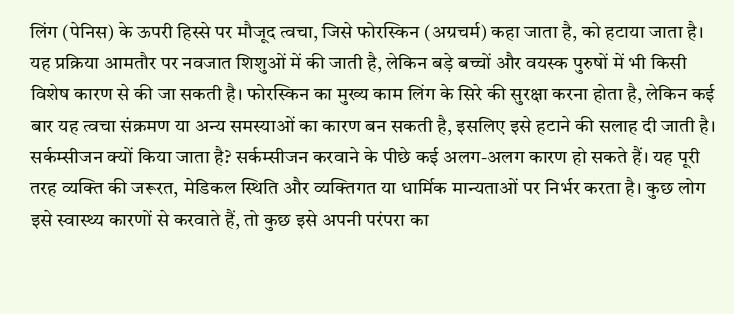लिंग (पेनिस) के ऊपरी हिस्से पर मौजूद त्वचा, जिसे फोरस्किन (अग्रचर्म) कहा जाता है, को हटाया जाता है। यह प्रक्रिया आमतौर पर नवजात शिशुओं में की जाती है, लेकिन बड़े बच्चों और वयस्क पुरुषों में भी किसी विशेष कारण से की जा सकती है। फोरस्किन का मुख्य काम लिंग के सिरे की सुरक्षा करना होता है, लेकिन कई बार यह त्वचा संक्रमण या अन्य समस्याओं का कारण बन सकती है, इसलिए इसे हटाने की सलाह दी जाती है। सर्कम्सीजन क्यों किया जाता है? सर्कम्सीजन करवाने के पीछे कई अलग-अलग कारण हो सकते हैं। यह पूरी तरह व्यक्ति की जरूरत, मेडिकल स्थिति और व्यक्तिगत या धार्मिक मान्यताओं पर निर्भर करता है। कुछ लोग इसे स्वास्थ्य कारणों से करवाते हैं, तो कुछ इसे अपनी परंपरा का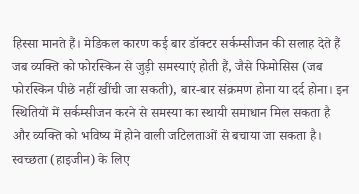हिस्सा मानते हैं। मेडिकल कारण कई बार डॉक्टर सर्कम्सीजन की सलाह देते हैं जब व्यक्ति को फोरस्किन से जुड़ी समस्याएं होती हैं, जैसे फिमोसिस (जब फोरस्किन पीछे नहीं खींची जा सकती), बार-बार संक्रमण होना या दर्द होना। इन स्थितियों में सर्कम्सीजन करने से समस्या का स्थायी समाधान मिल सकता है और व्यक्ति को भविष्य में होने वाली जटिलताओं से बचाया जा सकता है। स्वच्छता (हाइजीन) के लिए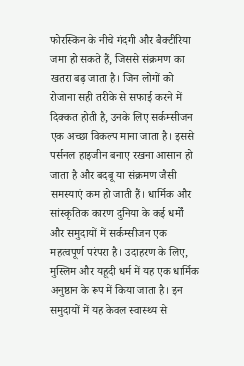फोरस्किन के नीचे गंदगी और बैक्टीरिया जमा हो सकते हैं, जिससे संक्रमण का खतरा बढ़ जाता है। जिन लोगों को रोजाना सही तरीके से सफाई करने में दिक्कत होती है, उनके लिए सर्कम्सीजन एक अच्छा विकल्प माना जाता है। इससे पर्सनल हाइजीन बनाए रखना आसान हो जाता है और बदबू या संक्रमण जैसी समस्याएं कम हो जाती हैं। धार्मिक और सांस्कृतिक कारण दुनिया के कई धर्मों और समुदायों में सर्कम्सीजन एक महत्वपूर्ण परंपरा है। उदाहरण के लिए, मुस्लिम और यहूदी धर्म में यह एक धार्मिक अनुष्ठान के रूप में किया जाता है। इन समुदायों में यह केवल स्वास्थ्य से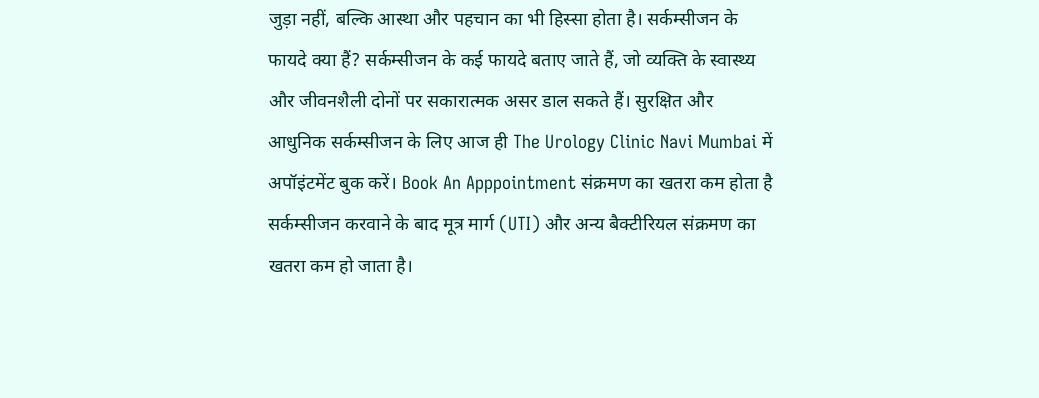जुड़ा नहीं, बल्कि आस्था और पहचान का भी हिस्सा होता है। सर्कम्सीजन के फायदे क्या हैं? सर्कम्सीजन के कई फायदे बताए जाते हैं, जो व्यक्ति के स्वास्थ्य और जीवनशैली दोनों पर सकारात्मक असर डाल सकते हैं। सुरक्षित और आधुनिक सर्कम्सीजन के लिए आज ही The Urology Clinic Navi Mumbai में अपॉइंटमेंट बुक करें। Book An Apppointment संक्रमण का खतरा कम होता है सर्कम्सीजन करवाने के बाद मूत्र मार्ग (UTI) और अन्य बैक्टीरियल संक्रमण का खतरा कम हो जाता है।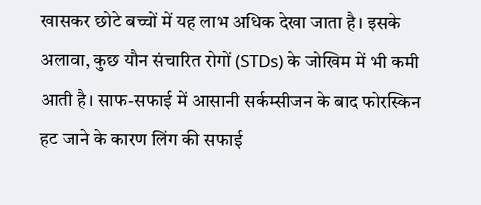खासकर छोटे बच्चों में यह लाभ अधिक देखा जाता है। इसके अलावा, कुछ यौन संचारित रोगों (STDs) के जोखिम में भी कमी आती है। साफ-सफाई में आसानी सर्कम्सीजन के बाद फोरस्किन हट जाने के कारण लिंग की सफाई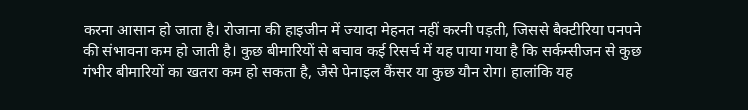करना आसान हो जाता है। रोजाना की हाइजीन में ज्यादा मेहनत नहीं करनी पड़ती, जिससे बैक्टीरिया पनपने की संभावना कम हो जाती है। कुछ बीमारियों से बचाव कई रिसर्च में यह पाया गया है कि सर्कम्सीजन से कुछ गंभीर बीमारियों का खतरा कम हो सकता है, जैसे पेनाइल कैंसर या कुछ यौन रोग। हालांकि यह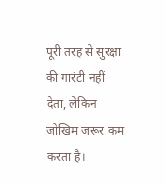पूरी तरह से सुरक्षा की गारंटी नहीं देता, लेकिन जोखिम जरूर कम करता है।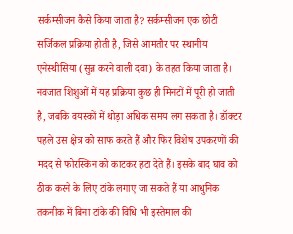सर्कम्सीजन कैसे किया जाता है? सर्कम्सीजन एक छोटी सर्जिकल प्रक्रिया होती है, जिसे आमतौर पर स्थानीय एनेस्थीसिया (सुन्न करने वाली दवा) के तहत किया जाता है। नवजात शिशुओं में यह प्रक्रिया कुछ ही मिनटों में पूरी हो जाती है, जबकि वयस्कों में थोड़ा अधिक समय लग सकता है। डॉक्टर पहले उस क्षेत्र को साफ करते हैं और फिर विशेष उपकरणों की मदद से फोरस्किन को काटकर हटा देते हैं। इसके बाद घाव को ठीक करने के लिए टांके लगाए जा सकते हैं या आधुनिक तकनीक में बिना टांके की विधि भी इस्तेमाल की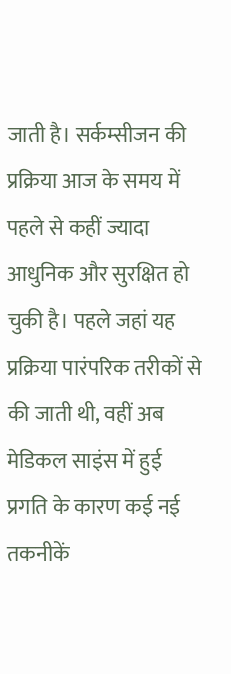जाती है। सर्कम्सीजन की प्रक्रिया आज के समय में पहले से कहीं ज्यादा आधुनिक और सुरक्षित हो चुकी है। पहले जहां यह प्रक्रिया पारंपरिक तरीकों से की जाती थी, वहीं अब मेडिकल साइंस में हुई प्रगति के कारण कई नई तकनीकें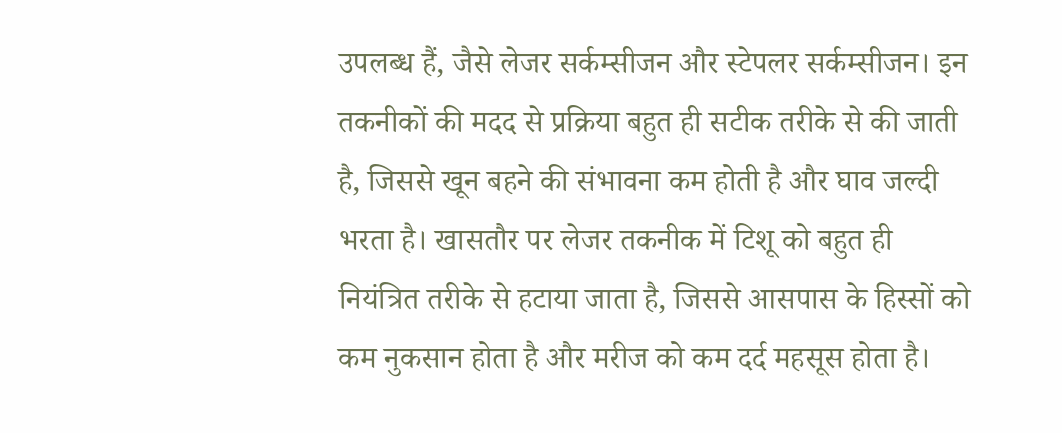उपलब्ध हैं, जैसे लेजर सर्कम्सीजन और स्टेपलर सर्कम्सीजन। इन तकनीकों की मदद से प्रक्रिया बहुत ही सटीक तरीके से की जाती है, जिससे खून बहने की संभावना कम होती है और घाव जल्दी भरता है। खासतौर पर लेजर तकनीक में टिशू को बहुत ही नियंत्रित तरीके से हटाया जाता है, जिससे आसपास के हिस्सों को कम नुकसान होता है और मरीज को कम दर्द महसूस होता है।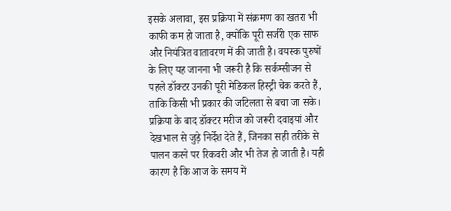इसके अलावा, इस प्रक्रिया में संक्रमण का खतरा भी काफी कम हो जाता है, क्योंकि पूरी सर्जरी एक साफ और नियंत्रित वातावरण में की जाती है। वयस्क पुरुषों के लिए यह जानना भी जरूरी है कि सर्कम्सीजन से पहले डॉक्टर उनकी पूरी मेडिकल हिस्ट्री चेक करते हैं, ताकि किसी भी प्रकार की जटिलता से बचा जा सके। प्रक्रिया के बाद डॉक्टर मरीज को जरूरी दवाइयां और देखभाल से जुड़े निर्देश देते हैं, जिनका सही तरीके से पालन करने पर रिकवरी और भी तेज हो जाती है। यही कारण है कि आज के समय में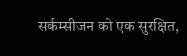सर्कम्सीजन को एक सुरक्षित,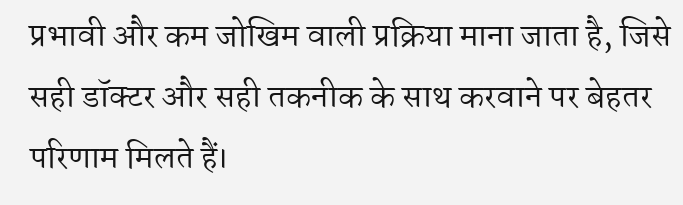प्रभावी और कम जोखिम वाली प्रक्रिया माना जाता है, जिसे सही डॉक्टर और सही तकनीक के साथ करवाने पर बेहतर परिणाम मिलते हैं।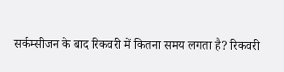सर्कम्सीजन के बाद रिकवरी में कितना समय लगता है? रिकवरी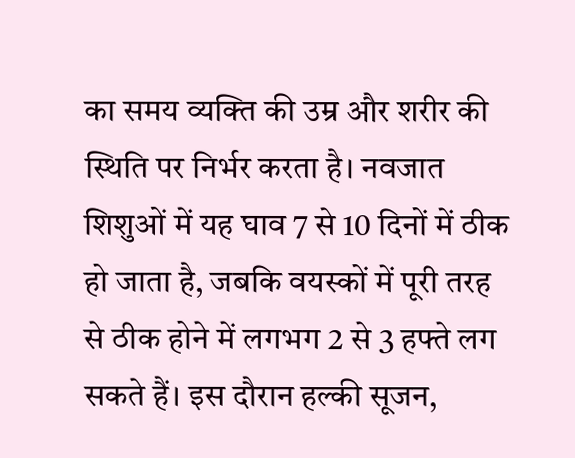का समय व्यक्ति की उम्र और शरीर की स्थिति पर निर्भर करता है। नवजात शिशुओं में यह घाव 7 से 10 दिनों में ठीक हो जाता है, जबकि वयस्कों में पूरी तरह से ठीक होने में लगभग 2 से 3 हफ्ते लग सकते हैं। इस दौरान हल्की सूजन,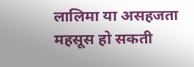लालिमा या असहजता महसूस हो सकती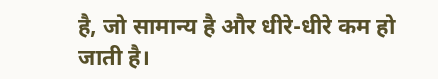है, जो सामान्य है और धीरे-धीरे कम हो जाती है।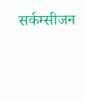सर्कम्सीजन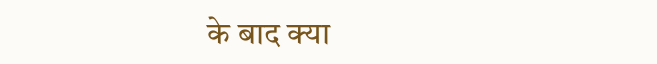के बाद क्या